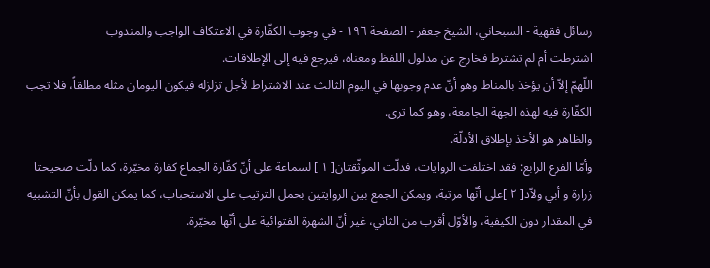رسائل فقهية - السبحاني، الشيخ جعفر - الصفحة ١٩٦ - في وجوب الكفّارة في الاعتكاف الواجب والمندوب
اشترطت أم لم تشترط فخارج عن مدلول اللفظ ومعناه، فيرجع فيه إلى الإطلاقات.
اللّهمّ إلاّ أن يؤخذ بالمناط وهو أنّ عدم وجوبها في اليوم الثالث عند الاشتراط لأجل تزلزله فيكون اليومان مثله مطلقاً، فلا تجب الكفّارة فيه لهذه الجهة الجامعة، وهو كما ترى.
والظاهر هو الأخذ بإطلاق الأدلّة.
وأمّا الفرع الرابع: فقد اختلفت الروايات، فدلّت الموثّقتان[ ١ ] لسماعة على أنّ كفّارة الجماع كفارة مخيّرة، كما دلّت صحيحتا زرارة و أبي ولاّد[ ٢ ]على أنّها مرتبة، ويمكن الجمع بين الروايتين بحمل الترتيب على الاستحباب، كما يمكن القول بأنّ التشبيه في المقدار دون الكيفية، والأوّل أقرب من الثاني، غير أنّ الشهرة الفتوائية على أنّها مخيّرة.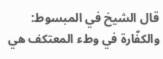قال الشيخ في المبسوط: والكفّارة في وطء المعتكف هي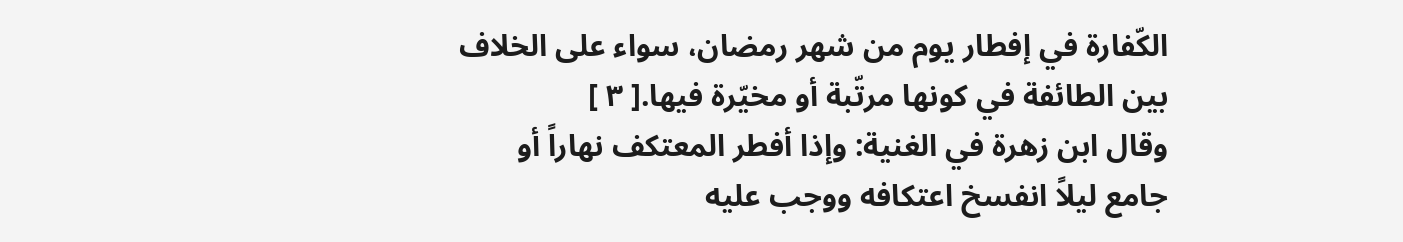الكّفارة في إفطار يوم من شهر رمضان، سواء على الخلاف بين الطائفة في كونها مرتّبة أو مخيّرة فيها.[ ٣ ]
وقال ابن زهرة في الغنية: وإذا أفطر المعتكف نهاراً أو جامع ليلاً انفسخ اعتكافه ووجب عليه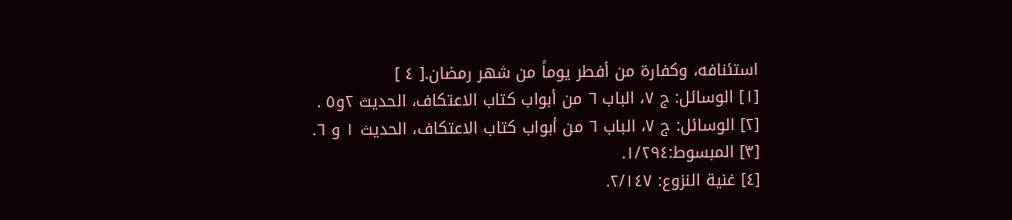استئنافه، وكفارة من أفطر يوماً من شهر رمضان.[ ٤ ]
[١] الوسائل: ج ٧، الباب ٦ من أبواب كتاب الاعتكاف، الحديث ٢و٥ .
[٢] الوسائل: ج ٧، الباب ٦ من أبواب كتاب الاعتكاف، الحديث ١ و ٦.
[٣] المبسوط:١/٢٩٤.
[٤] غنية النزوع: ٢/١٤٧.